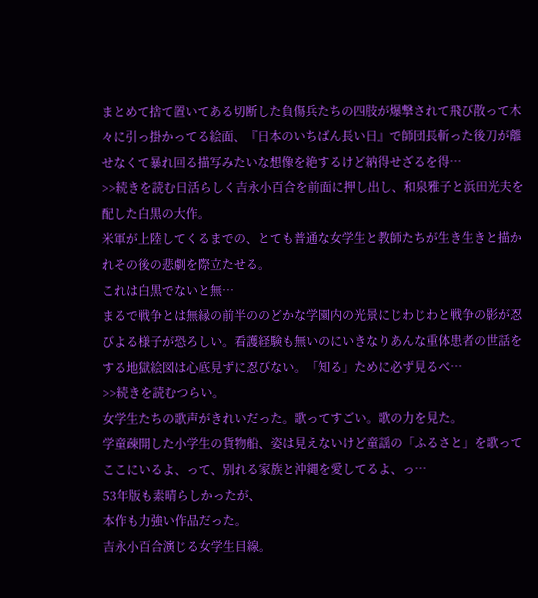まとめて捨て置いてある切断した負傷兵たちの四肢が爆撃されて飛び散って木々に引っ掛かってる絵面、『日本のいちばん長い日』で師団長斬った後刀が離せなくて暴れ回る描写みたいな想像を絶するけど納得せざるを得…
>>続きを読む日活らしく吉永小百合を前面に押し出し、和泉雅子と浜田光夫を配した白黒の大作。
米軍が上陸してくるまでの、とても普通な女学生と教師たちが生き生きと描かれその後の悲劇を際立たせる。
これは白黒でないと無…
まるで戦争とは無縁の前半ののどかな学園内の光景にじわじわと戦争の影が忍びよる様子が恐ろしい。看護経験も無いのにいきなりあんな重体患者の世話をする地獄絵図は心底見ずに忍びない。「知る」ために必ず見るべ…
>>続きを読むつらい。
女学生たちの歌声がきれいだった。歌ってすごい。歌の力を見た。
学童疎開した小学生の貨物船、姿は見えないけど童謡の「ふるさと」を歌ってここにいるよ、って、別れる家族と沖縄を愛してるよ、っ…
53年版も素晴らしかったが、
本作も力強い作品だった。
吉永小百合演じる女学生目線。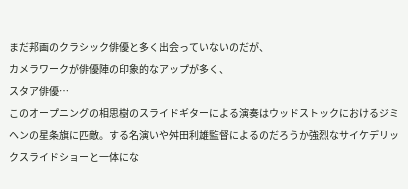まだ邦画のクラシック俳優と多く出会っていないのだが、
カメラワークが俳優陣の印象的なアップが多く、
スタア俳優…
このオープニングの相思樹のスライドギターによる演奏はウッドストックにおけるジミヘンの星条旗に匹敵。する名演いや舛田利雄監督によるのだろうか強烈なサイケデリックスライドショーと一体にな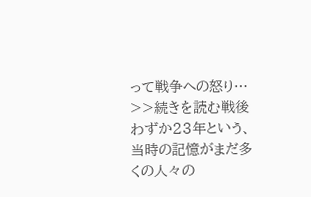って戦争への怒り…
>>続きを読む戦後わずか23年という、当時の記憶がまだ多くの人々の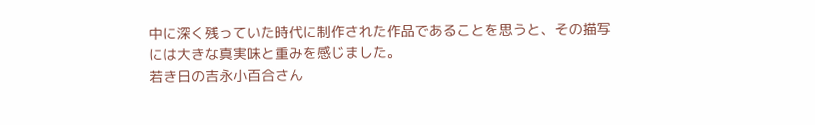中に深く残っていた時代に制作された作品であることを思うと、その描写には大きな真実味と重みを感じました。
若き日の吉永小百合さん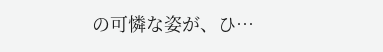の可憐な姿が、ひ…